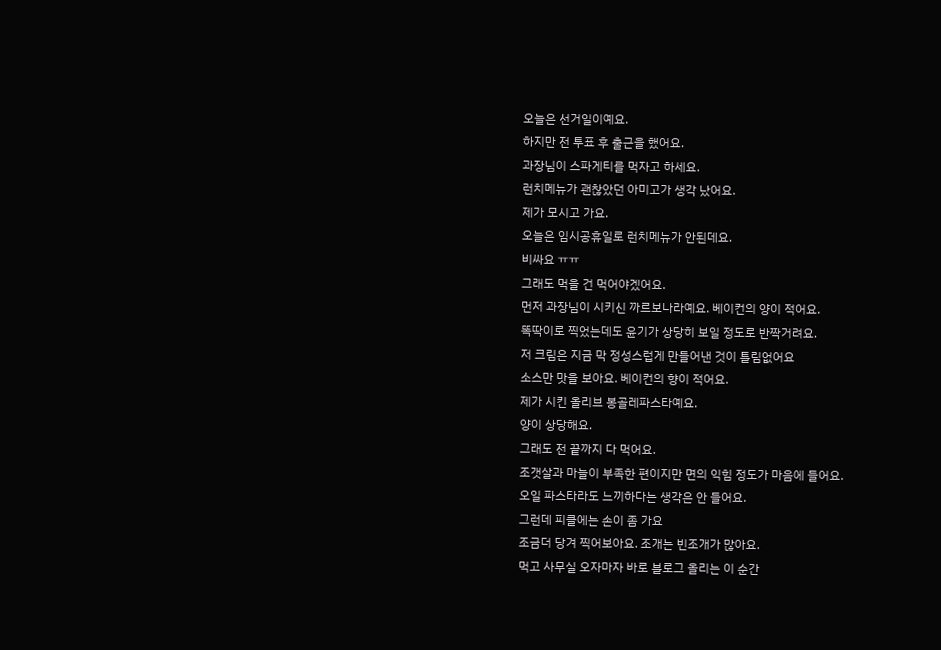오늘은 선거일이예요.
하지만 전 투표 후 출근을 했어요.
과장님이 스파게티를 먹자고 하세요.
런치메뉴가 괜찮았던 아미고가 생각 났어요.
제가 모시고 가요.
오늘은 임시공휴일로 런치메뉴가 안된데요.
비싸요 ㅠㅠ
그래도 먹을 건 먹어야겠어요.
먼저 과장님이 시키신 까르보나라예요. 베이컨의 양이 적어요.
똑딱이로 찍었는데도 윤기가 상당히 보일 정도로 반짝거려요.
저 크림은 지금 막 정성스럽게 만들어낸 것이 틀림없어요
소스만 맛을 보아요. 베이컨의 향이 적어요.
제가 시킨 올리브 봉골레파스타예요.
양이 상당해요.
그래도 전 끝까지 다 먹어요.
조갯살과 마늘이 부족한 편이지만 면의 익힘 정도가 마음에 들어요.
오일 파스타라도 느끼하다는 생각은 안 들어요.
그런데 피클에는 손이 좀 가요
조금더 당겨 찍어보아요. 조개는 빈조개가 많아요.
먹고 사무실 오자마자 바로 블로그 올리는 이 순간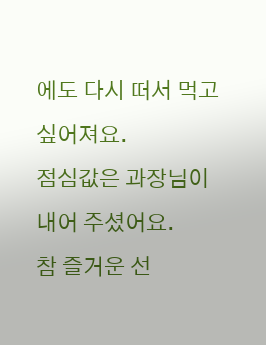에도 다시 떠서 먹고 싶어져요.
점심값은 과장님이 내어 주셨어요.
참 즐거운 선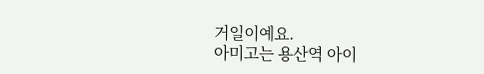거일이예요.
아미고는 용산역 아이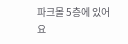파크몰 5층에 있어요